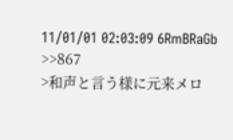11/01/01 02:03:09 6RmBRaGb
>>867
>和声と言う様に元来メロ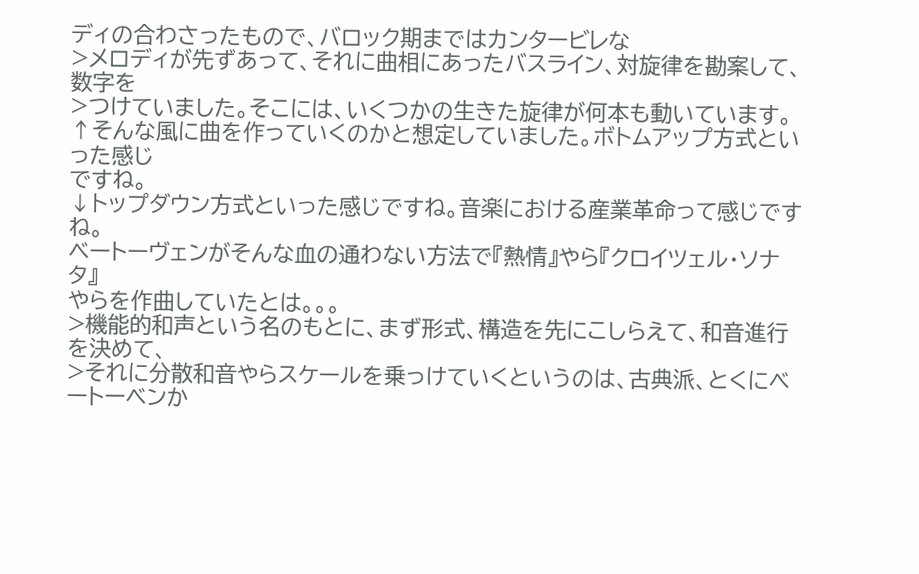ディの合わさったもので、バロック期まではカンタービレな
>メロディが先ずあって、それに曲相にあったバスライン、対旋律を勘案して、数字を
>つけていました。そこには、いくつかの生きた旋律が何本も動いています。
↑そんな風に曲を作っていくのかと想定していました。ボトムアップ方式といった感じ
ですね。
↓トップダウン方式といった感じですね。音楽における産業革命って感じですね。
ベートーヴェンがそんな血の通わない方法で『熱情』やら『クロイツェル・ソナタ』
やらを作曲していたとは。。。
>機能的和声という名のもとに、まず形式、構造を先にこしらえて、和音進行を決めて、
>それに分散和音やらスケールを乗っけていくというのは、古典派、とくにベートーベンか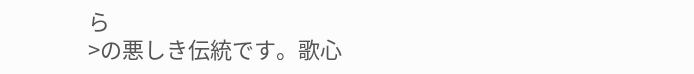ら
>の悪しき伝統です。歌心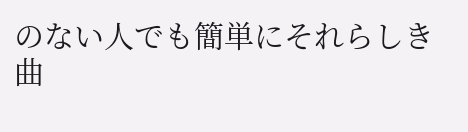のない人でも簡単にそれらしき曲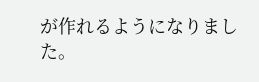が作れるようになりました。